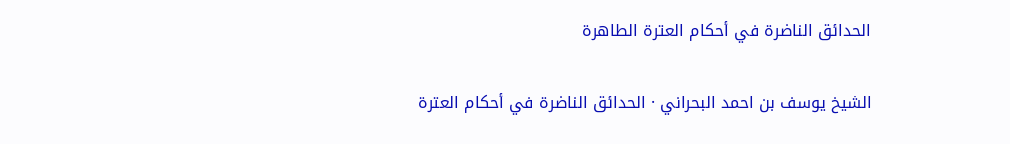الحدائق الناضرة في أحكام العترة الطاهرة

الشيخ يوسف بن احمد البحراني · الحدائق الناضرة في أحكام العترة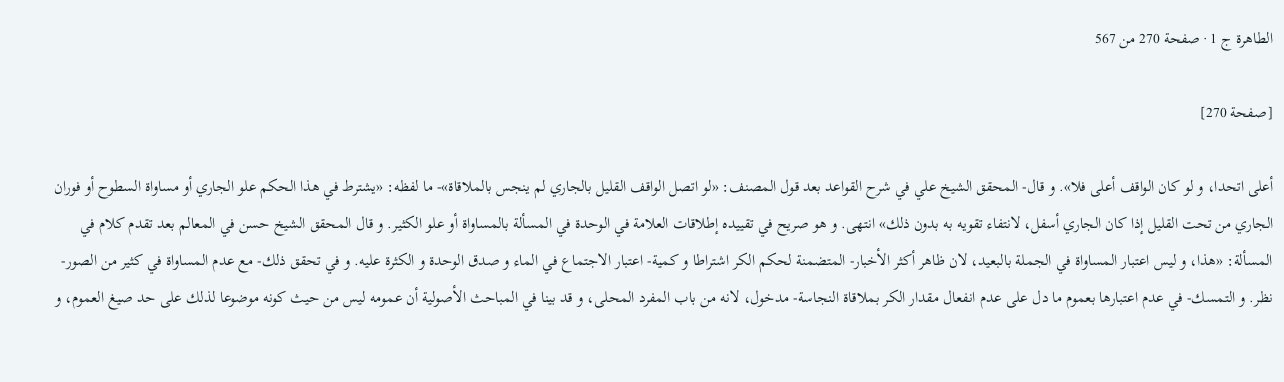الطاهرة ج 1 · صفحة 270 من 567

[صفحة 270]

أعلى اتحدا، و لو كان الواقف أعلى فلا». و قال- المحقق الشيخ علي في شرح القواعد بعد قول المصنف: «لو اتصل الواقف القليل بالجاري لم ينجس بالملاقاة»- ما لفظه: «يشترط في هذا الحكم علو الجاري أو مساواة السطوح أو فوران الجاري من تحت القليل إذا كان الجاري أسفل، لانتفاء تقويه به بدون ذلك» انتهى. و هو صريح في تقييده إطلاقات العلامة في الوحدة في المسألة بالمساواة أو علو الكثير. و قال المحقق الشيخ حسن في المعالم بعد تقدم كلام في المسألة: «هذا، و ليس اعتبار المساواة في الجملة بالبعيد، لان ظاهر أكثر الأخبار- المتضمنة لحكم الكر اشتراطا و كمية- اعتبار الاجتماع في الماء و صدق الوحدة و الكثرة عليه. و في تحقق ذلك- مع عدم المساواة في كثير من الصور- نظر. و التمسك- في عدم اعتبارها بعموم ما دل على عدم انفعال مقدار الكر بملاقاة النجاسة- مدخول، لانه من باب المفرد المحلى، و قد بينا في المباحث الأصولية أن عمومه ليس من حيث كونه موضوعا لذلك على حد صيغ العموم، و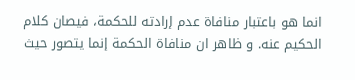انما هو باعتبار منافاة عدم إرادته للحكمة، فيصان كلام الحكيم عنه. و ظاهر ان منافاة الحكمة إنما يتصور حيث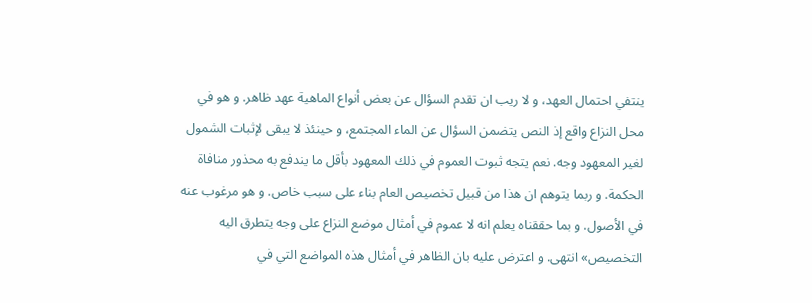ينتفي احتمال العهد، و لا ريب ان تقدم السؤال عن بعض أنواع الماهية عهد ظاهر. و هو في محل النزاع واقع إذ النص يتضمن السؤال عن الماء المجتمع، و حينئذ لا يبقى لإثبات الشمول لغير المعهود وجه. نعم يتجه ثبوت العموم في ذلك المعهود بأقل ما يندفع به محذور منافاة الحكمة. و ربما يتوهم ان هذا من قبيل تخصيص العام بناء على سبب خاص. و هو مرغوب عنه في الأصول. و بما حققناه يعلم انه لا عموم في أمثال موضع النزاع على وجه يتطرق اليه التخصيص» انتهى. و اعترض عليه بان الظاهر في أمثال هذه المواضع التي في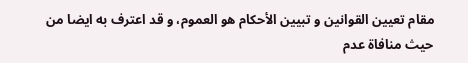مقام تعيين القوانين و تبيين الأحكام هو العموم، و قد اعترف به ايضا من حيث منافاة عدم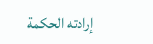إرادته الحكمة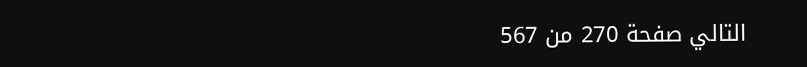التالي صفحة 270 من 567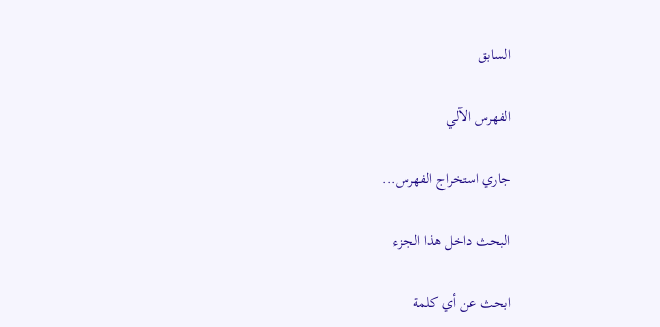السابق

الفهرس الآلي

جاري استخراج الفهرس...

البحث داخل هذا الجزء

ابحث عن أي كلمة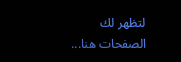لتظهر لك الصفحات هنا...